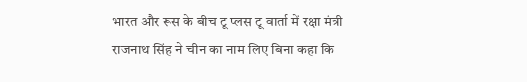भारत और रूस के बीच टू प्लस टू वार्ता में रक्षा मंत्री राजनाथ सिंह ने चीन का नाम लिए बिना कहा कि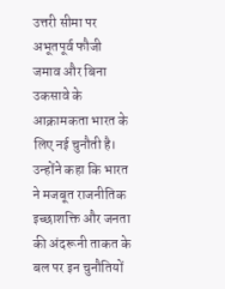उत्तरी सीमा पर अभूतपूर्व फौजी जमाव और बिना उकसावे के आक्रामकता भारत के लिए नई चुनौती है। उन्होंने कहा कि भारत ने मजबूत राजनीतिक इच्छाशक्ति और जनता की अंदरूनी ताकत के बल पर इन चुनौतियों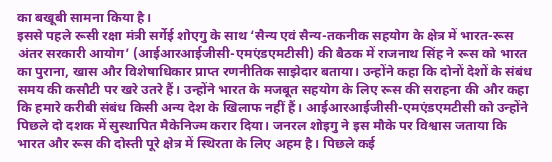का बखूबी सामना किया है।
इससे पहले रूसी रक्षा मंत्री सर्गेई शोएगु के साथ ‘सैन्य एवं सैन्य-तकनीक सहयोग के क्षेत्र में भारत-रूस अंतर सरकारी आयोग’ (आईआरआईजीसी-एमएंडएमटीसी) की बैठक में राजनाथ सिंह ने रूस को भारत का पुराना, खास और विशेषाधिकार प्राप्त रणनीतिक साझेदार बताया। उन्होंने कहा कि दोनों देशों के संबंध समय की कसौटी पर खरे उतरे हैं। उन्होंने भारत के मजबूत सहयोग के लिए रूस की सराहना की और कहा कि हमारे करीबी संबंध किसी अन्य देश के खिलाफ नहीं हैं। आईआरआईजीसी-एमएंडएमटीसी को उन्होंने पिछले दो दशक में सुस्थापित मैकेनिज्म करार दिया। जनरल शोइगु ने इस मौके पर विश्वास जताया कि भारत और रूस की दोस्ती पूरे क्षेत्र में स्थिरता के लिए अहम है। पिछले कई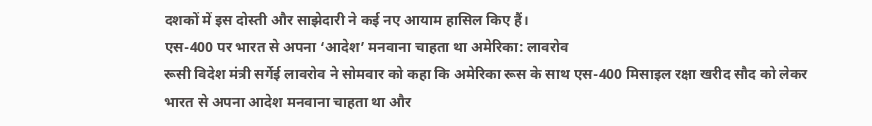दशकों में इस दोस्ती और साझेदारी ने कई नए आयाम हासिल किए हैं।
एस-400 पर भारत से अपना ‘आदेश’ मनवाना चाहता था अमेरिका: लावरोव
रूसी विदेश मंत्री सर्गेई लावरोव ने सोमवार को कहा कि अमेरिका रूस के साथ एस-400 मिसाइल रक्षा खरीद सौद को लेकर भारत से अपना आदेश मनवाना चाहता था और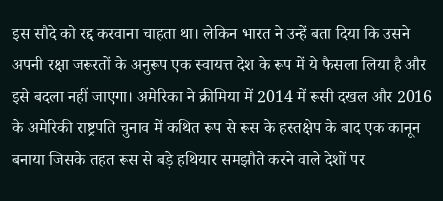इस सौदे को रद्द करवाना चाहता था। लेकिन भारत ने उन्हें बता दिया कि उसने अपनी रक्षा जरूरतों के अनुरूप एक स्वायत्त देश के रूप में ये फैसला लिया है और इसे बदला नहीं जाएगा। अमेरिका ने क्रीमिया में 2014 में रूसी दखल और 2016 के अमेरिकी राष्ट्रपति चुनाव में कथित रूप से रूस के हस्तक्षेप के बाद एक कानून बनाया जिसके तहत रूस से बड़े हथियार समझौते करने वाले देशों पर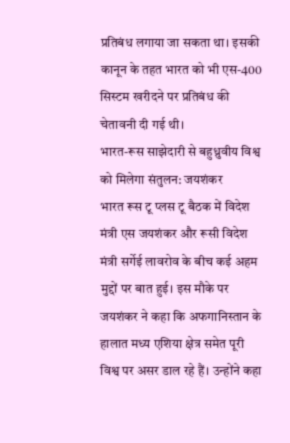प्रतिबंध लगाया जा सकता था। इसकी कानून के तहत भारत को भी एस-400 सिस्टम खरीदने पर प्रतिबंध की चेतावनी दी गई थी।
भारत-रूस साझेदारी से बहुध्रुवीय विश्व को मिलेगा संतुलन: जयशंकर
भारत रूस टू प्लस टू बैठक में विदेश मंत्री एस जयशंकर और रूसी विदेश मंत्री सर्गेई लावरोव के बीच कई अहम मुद्दों पर बात हुई। इस मौके पर जयशंकर ने कहा कि अफगानिस्तान के हालात मध्य एशिया क्षेत्र समेत पूरी विश्व पर असर डाल रहे हैं। उन्होंने कहा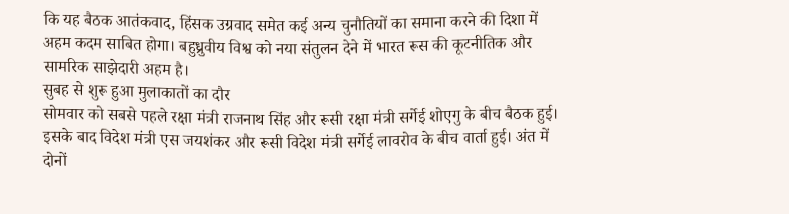कि यह बैठक आतंकवाद, हिंसक उग्रवाद समेत कई अन्य चुनौतियों का समाना करने की दिशा में अहम कदम साबित होगा। बहुध्रुवीय विश्व को नया संतुलन देने में भारत रूस की कूटनीतिक और सामरिक साझेदारी अहम है।
सुबह से शुरू हुआ मुलाकातों का दौर
सोमवार को सबसे पहले रक्षा मंत्री राजनाथ सिंह और रूसी रक्षा मंत्री सर्गेई शोएगु के बीच बैठक हुई। इसके बाद विदेश मंत्री एस जयशंकर और रूसी विदेश मंत्री सर्गेई लावरोव के बीच वार्ता हुई। अंत में दोनों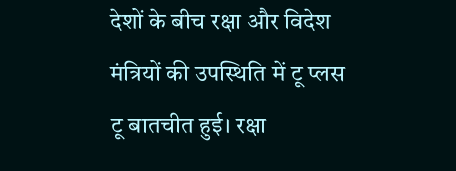देशों के बीच रक्षा और विदेश मंत्रियों की उपस्थिति में टू प्लस टू बातचीत हुई। रक्षा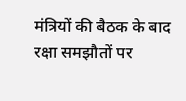मंत्रियों की बैठक के बाद रक्षा समझौतों पर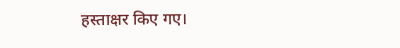हस्ताक्षर किए गए।